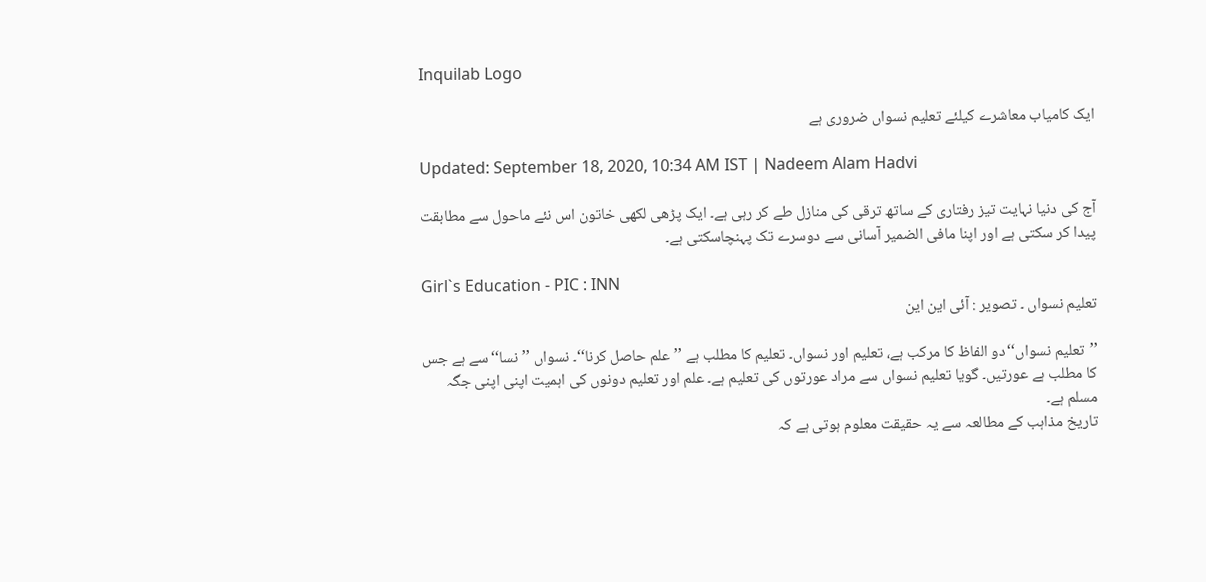Inquilab Logo

ایک کامیاب معاشرے کیلئے تعلیم نسواں ضروری ہے

Updated: September 18, 2020, 10:34 AM IST | Nadeem Alam Hadvi

آج کی دنیا نہایت تیز رفتاری کے ساتھ ترقی کی منازل طے کر رہی ہے۔ ایک پڑھی لکھی خاتون اس نئے ماحول سے مطابقت پیدا کر سکتی ہے اور اپنا مافی الضمیر آسانی سے دوسرے تک پہنچاسکتی ہے۔

Girl`s Education - PIC : INN
تعلیم نسواں ۔ تصویر : آئی این این

’’تعلیم نسواں‘‘دو الفاظ کا مرکب ہے، تعلیم اور نسواں۔ تعلیم کا مطلب ہے ’’علم حاصل کرنا‘‘۔ نسواں ’’نسا‘‘سے ہے جس کا مطلب ہے عورتیں۔ گویا تعلیم نسواں سے مراد عورتوں کی تعلیم ہے۔ علم اور تعلیم دونوں کی اہمیت اپنی اپنی جگہ مسلم ہے۔
تاریخ مذاہب کے مطالعہ سے یہ حقیقت معلوم ہوتی ہے کہ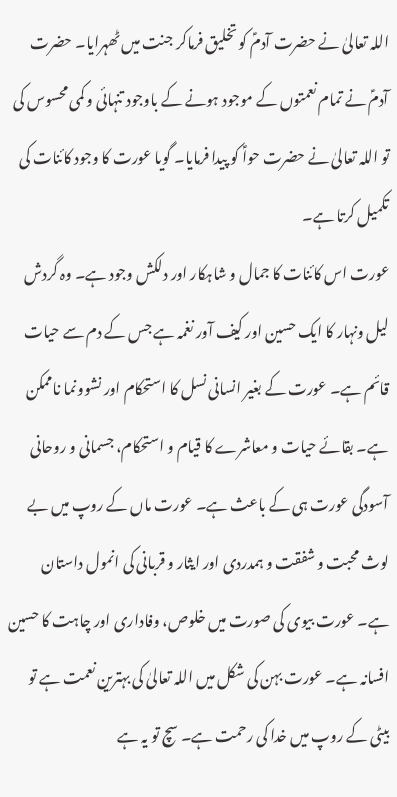اللہ تعالیٰ نے حضرت آدمؑ کو تخلیق فرماکر جنت میں ٹھہرایا۔ حضرت آدمؑ نے تمام نعمتوں کے موجود ہونے کے باوجود تنہائی و کمی محسوس کی تو اللہ تعالیٰ نے حضرت حواؑ کو پیدا فرمایا۔ گویا عورت کا وجود کائنات کی تکمیل کرتا ہے۔
عورت اس کائنات کا جمال و شاہکار اور دلکش وجود ہے۔ وہ گردش لیل ونہار کا ایک حسین اور کیف آور نغمہ ہے جس کے دم سے حیات قائم ہے۔ عورت کے بغیر انسانی نسل کا استحکام اور نشوونما ناممکن ہے۔ بقائے حیات و معاشرے کا قیام و استحکام، جسمانی و روحانی آسودگی عورت ہی کے باعث ہے۔ عورت ماں کے روپ میں بے لوث محبت و شفقت و ہمدردی اور ایثار و قربانی کی انمول داستان ہے۔ عورت بیوی کی صورت میں خلوص، وفاداری اور چاہت کا حسین افسانہ ہے۔ عورت بہن کی شکل میں اللہ تعالیٰ کی بہترین نعمت ہے تو بیٹی کے روپ میں خدا کی رحمت ہے۔ سچ تو یہ ہے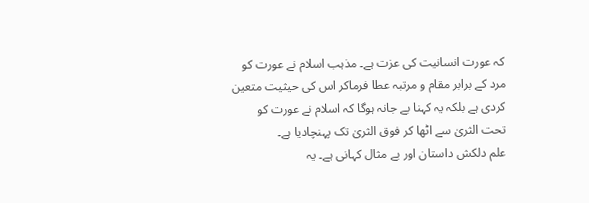کہ عورت انسانیت کی عزت ہے۔ مذہب اسلام نے عورت کو مرد کے برابر مقام و مرتبہ عطا فرماکر اس کی حیثیت متعین کردی ہے بلکہ یہ کہنا بے جانہ ہوگا کہ اسلام نے عورت کو تحت الثریٰ سے اٹھا کر فوق الثریٰ تک پہنچادیا ہے۔
علم دلکش داستان اور بے مثال کہانی ہے۔ یہ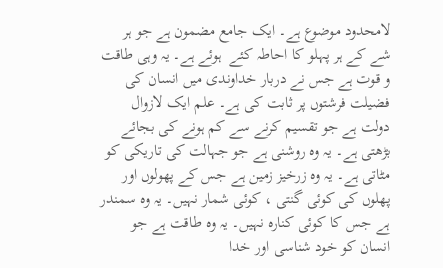لامحدود موضوع ہے۔ ایک جامع مضمون ہے جو ہر شے کے ہر پہلو کا احاطہ کئے  ہوئے ہے۔ یہ وہی طاقت و قوت ہے جس نے دربار خداوندی میں انسان کی فضیلت فرشتوں پر ثابت کی ہے۔ علم ایک لازوال دولت ہے جو تقسیم کرنے سے کم ہونے کی بجائے بڑھتی ہے۔ یہ وہ روشنی ہے جو جہالت کی تاریکی کو مٹاتی ہے۔ یہ وہ زرخیز زمین ہے جس کے پھولوں اور پھلوں کی کوئی گنتی ، کوئی شمار نہیں۔ یہ وہ سمندر ہے جس کا کوئی کنارہ نہیں۔ یہ وہ طاقت ہے جو انسان کو خود شناسی اور خدا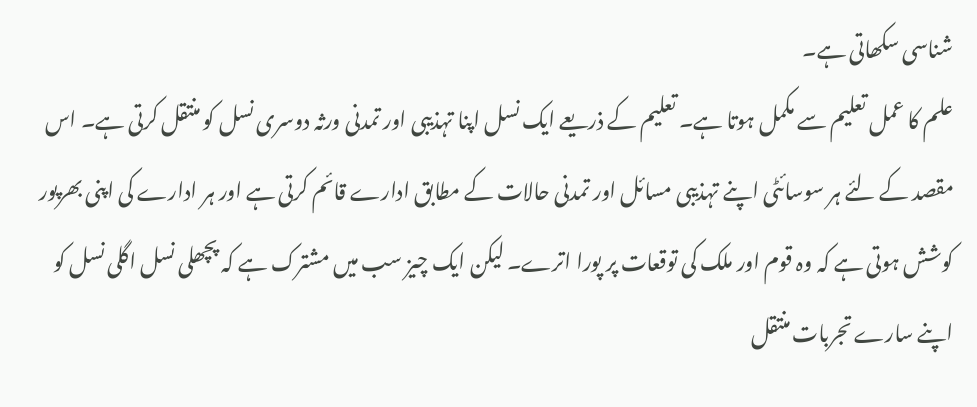شناسی سکھاتی ہے۔
علم کا عمل تعلیم سے مکمل ہوتا ہے۔ تعلیم کے ذریعے ایک نسل اپنا تہذیبی اور تمدنی ورثہ دوسری نسل کو منتقل کرتی ہے۔ اس مقصد کے لئے ہر سوسائٹی اپنے تہذیبی مسائل اور تمدنی حالات کے مطابق ادارے قائم کرتی ہے اور ہر ادارے کی اپنی بھرپور کوشش ہوتی ہے کہ وہ قوم اور ملک کی توقعات پر پورا اترے۔ لیکن ایک چیز سب میں مشترک ہے کہ پچھلی نسل اگلی نسل کو اپنے سارے تجربات منتقل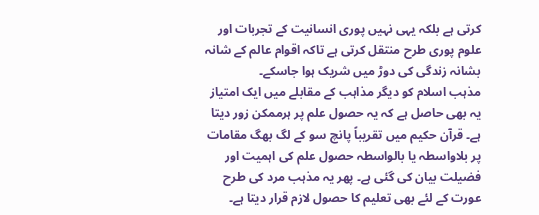کرتی ہے بلکہ یہی نہیں پوری انسانیت کے تجربات اور علوم پوری طرح منتقل کرتی ہے تاکہ اقوام عالم کے شانہ بشانہ زندگی کی دوڑ میں شریک ہوا جاسکے۔
مذہب اسلام کو دیگر مذاہب کے مقابلے میں ایک امتیاز یہ بھی حاصل ہے کہ یہ حصول علم پر ہرممکن زور دیتا ہے۔ قرآن حکیم میں تقریباً پانچ سو کے لگ بھگ مقامات پر بلاواسطہ یا بالواسطہ حصول علم کی اہمیت اور فضیلت بیان کی گئی ہے۔ پھر یہ مذہب مرد کی طرح عورت کے لئے بھی تعلیم کا حصول لازم قرار دیتا ہے۔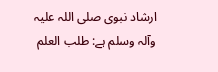ارشاد نبوی صلی اللہ علیہ وآلہ وسلم ہے: طلب العلم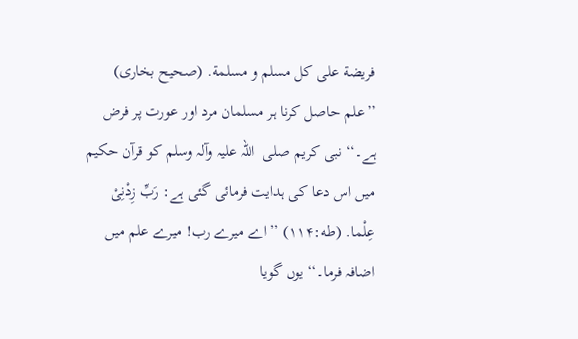فریضة علی کل مسلم و مسلمة. (صحیح بخاری) ’’علم حاصل کرنا ہر مسلمان مرد اور عورت پر فرض ہے۔‘‘ نبی کریم صلی  اللہ علیہ وآلہ وسلم کو قرآن حکیم میں اس دعا کی ہدایت فرمائی گئی ہے: رَبِّ زِدْنِیْ عِلْما. (طه:۱۱۴) ’’اے میرے رب! میرے علم میں اضافہ فرما۔‘‘ یوں گویا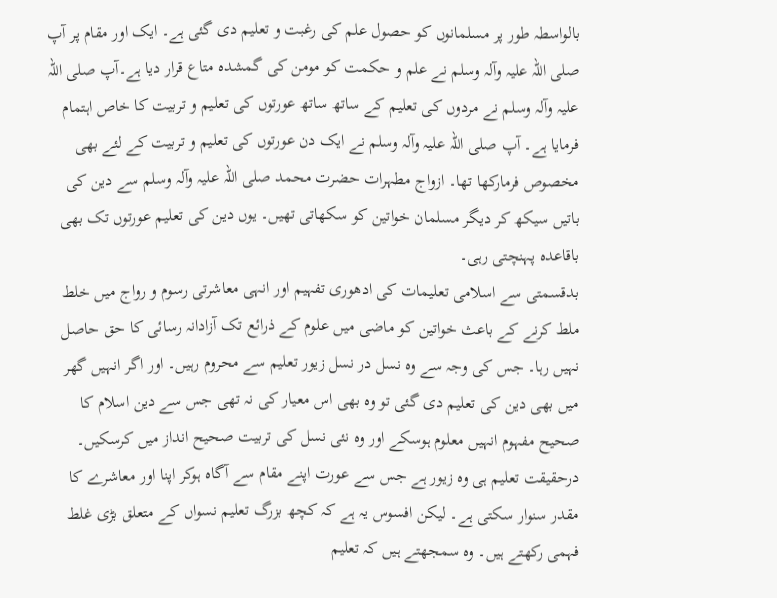بالواسطہ طور پر مسلمانوں کو حصول علم کی رغبت و تعلیم دی گئی ہے۔ ایک اور مقام پر آپ صلی اللہ علیہ وآلہ وسلم نے علم و حکمت کو مومن کی گمشدہ متاع قرار دیا ہے۔آپ صلی اللہ علیہ وآلہ وسلم نے مردوں کی تعلیم کے ساتھ ساتھ عورتوں کی تعلیم و تربیت کا خاص اہتمام فرمایا ہے۔ آپ صلی اللہ علیہ وآلہ وسلم نے ایک دن عورتوں کی تعلیم و تربیت کے لئے بھی مخصوص فرمارکھا تھا۔ ازواج مطہرات حضرت محمد صلی اللہ علیہ وآلہ وسلم سے دین کی باتیں سیکھ کر دیگر مسلمان خواتین کو سکھاتی تھیں۔ یوں دین کی تعلیم عورتوں تک بھی باقاعدہ پہنچتی رہی۔
بدقسمتی سے اسلامی تعلیمات کی ادھوری تفہیم اور انہی معاشرتی رسوم و رواج میں خلط ملط کرنے کے باعث خواتین کو ماضی میں علوم کے ذرائع تک آزادانہ رسائی کا حق حاصل نہیں رہا۔ جس کی وجہ سے وہ نسل در نسل زیور تعلیم سے محروم رہیں۔ اور اگر انہیں گھر میں بھی دین کی تعلیم دی گئی تو وہ بھی اس معیار کی نہ تھی جس سے دین اسلام کا صحیح مفہوم انہیں معلوم ہوسکے اور وہ نئی نسل کی تربیت صحیح انداز میں کرسکیں۔
درحقیقت تعلیم ہی وہ زیور ہے جس سے عورت اپنے مقام سے آگاہ ہوکر اپنا اور معاشرے کا مقدر سنوار سکتی ہے۔ لیکن افسوس یہ ہے کہ کچھ بزرگ تعلیم نسواں کے متعلق بڑی غلط فہمی رکھتے ہیں۔ وہ سمجھتے ہیں کہ تعلیم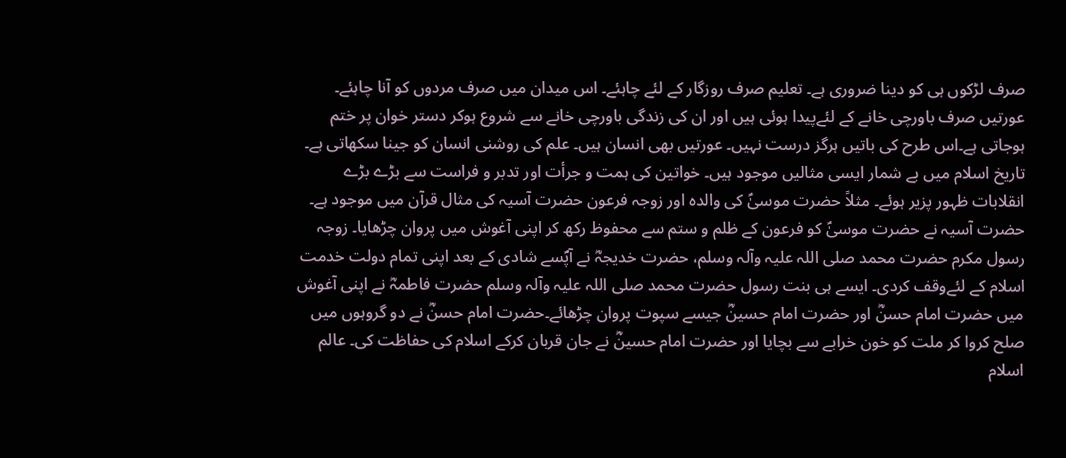صرف لڑکوں ہی کو دینا ضروری ہے۔ تعلیم صرف روزگار کے لئے چاہئے۔ اس میدان میں صرف مردوں کو آنا چاہئے۔ عورتیں صرف باورچی خانے کے لئےپیدا ہوئی ہیں اور ان کی زندگی باورچی خانے سے شروع ہوکر دستر خوان پر ختم ہوجاتی ہے۔اس طرح کی باتیں ہرگز درست نہیں۔ عورتیں بھی انسان ہیں۔ علم کی روشنی انسان کو جینا سکھاتی ہے۔ تاریخ اسلام میں بے شمار ایسی مثالیں موجود ہیں۔ خواتین کی ہمت و جرأت اور تدبر و فراست سے بڑے بڑے انقلابات ظہور پزیر ہوئے۔ مثلاً حضرت موسیٰؑ کی والدہ اور زوجہ فرعون حضرت آسیہ کی مثال قرآن میں موجود ہے۔ حضرت آسیہ نے حضرت موسیٰؑ کو فرعون کے ظلم و ستم سے محفوظ رکھ کر اپنی آغوش میں پروان چڑھایا۔ زوجہ رسول مکرم حضرت محمد صلی اللہ علیہ وآلہ وسلم، حضرت خدیجہؓ نے آپؐسے شادی کے بعد اپنی تمام دولت خدمت اسلام کے لئےوقف کردی۔ ایسے ہی بنت رسول حضرت محمد صلی اللہ علیہ وآلہ وسلم حضرت فاطمہؓ نے اپنی آغوش میں حضرت امام حسنؓ اور حضرت امام حسینؓ جیسے سپوت پروان چڑھائے۔حضرت امام حسنؓ نے دو گروہوں میں صلح کروا کر ملت کو خون خرابے سے بچایا اور حضرت امام حسینؓ نے جان قربان کرکے اسلام کی حفاظت کی۔ عالم اسلام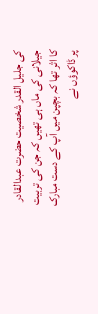کی جلیل القدر شخصیت حضرت عبدالقادر جیلانی کی ماں ہی تھیں کہ جن کی تربیت کا اثر تھا کہ بچپن میں آپ کے دست مبارک پر ڈاکوؤں نے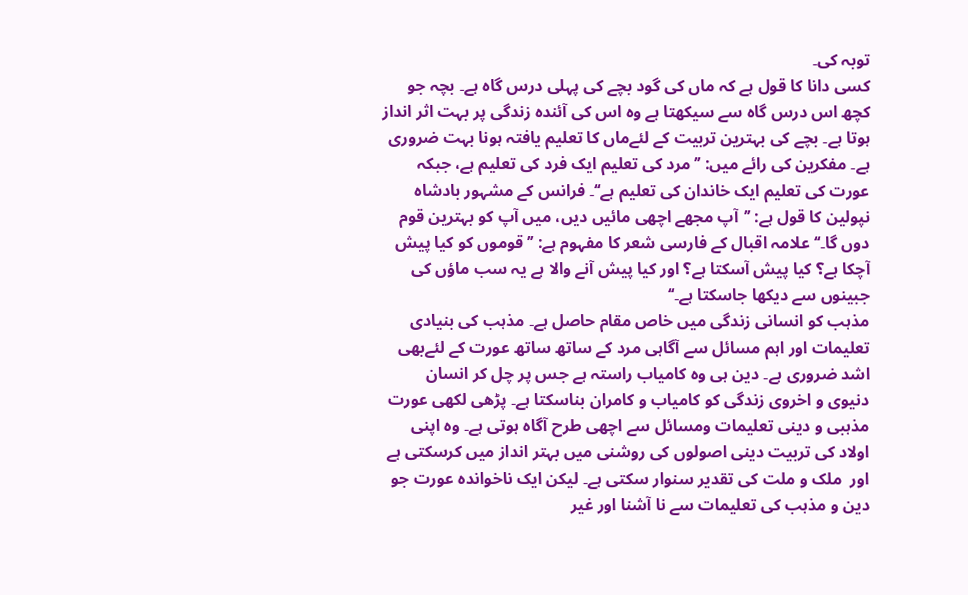توبہ کی۔
کسی دانا کا قول ہے کہ ماں کی گود بچے کی پہلی درس گاہ ہے۔ بچہ جو کچھ اس درس گاہ سے سیکھتا ہے وہ اس کی آئندہ زندگی پر بہت اثر انداز ہوتا ہے۔ بچے کی بہترین تربیت کے لئےماں کا تعلیم یافتہ ہونا بہت ضروری ہے۔ مفکرین کی رائے میں: ’’مرد کی تعلیم ایک فرد کی تعلیم ہے، جبکہ عورت کی تعلیم ایک خاندان کی تعلیم ہے‘‘۔ فرانس کے مشہور بادشاہ نپولین کا قول ہے: ’’آپ مجھے اچھی مائیں دیں، میں آپ کو بہترین قوم دوں گا۔‘‘ علامہ اقبال کے فارسی شعر کا مفہوم ہے: ’’قوموں کو کیا پیش آچکا ہے؟ کیا پیش آسکتا ہے؟ اور کیا پیش آنے والا ہے یہ سب ماؤں کی جبینوں سے دیکھا جاسکتا ہے۔‘‘
مذہب کو انسانی زندگی میں خاص مقام حاصل ہے۔ مذہب کی بنیادی تعلیمات اور اہم مسائل سے آگاہی مرد کے ساتھ ساتھ عورت کے لئےبھی اشد ضروری ہے۔ دین ہی وہ کامیاب راستہ ہے جس پر چل کر انسان دنیوی و اخروی زندگی کو کامیاب و کامران بناسکتا ہے۔ پڑھی لکھی عورت مذہبی و دینی تعلیمات ومسائل سے اچھی طرح آگاہ ہوتی ہے۔ وہ اپنی اولاد کی تربیت دینی اصولوں کی روشنی میں بہتر انداز میں کرسکتی ہے اور  ملک و ملت کی تقدیر سنوار سکتی ہے۔ لیکن ایک ناخواندہ عورت جو دین و مذہب کی تعلیمات سے نا آشنا اور غیر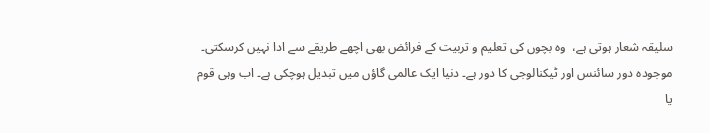سلیقہ شعار ہوتی ہے،  وہ بچوں کی تعلیم و تربیت کے فرائض بھی اچھے طریقے سے ادا نہیں کرسکتی۔
موجودہ دور سائنس اور ٹیکنالوجی کا دور ہے۔ دنیا ایک عالمی گاؤں میں تبدیل ہوچکی ہے۔ اب وہی قوم یا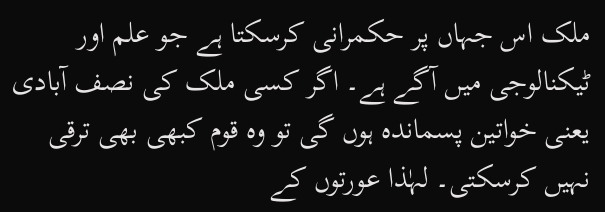ملک اس جہاں پر حکمرانی کرسکتا ہے جو علم اور ٹیکنالوجی میں آگے ہے۔ اگر کسی ملک کی نصف آبادی یعنی خواتین پسماندہ ہوں گی تو وہ قوم کبھی بھی ترقی نہیں کرسکتی۔ لہٰذا عورتوں کے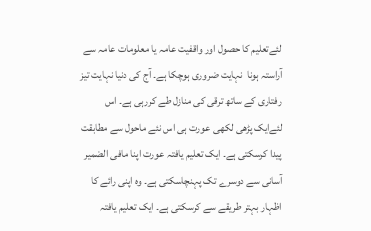لئےتعلیم کا حصول اور واقفیت عامہ یا معلومات عامہ سے آراستہ ہونا  نہایت ضروری ہوچکا ہے۔ آج کی دنیا نہایت تیز رفتاری کے ساتھ ترقی کی منازل طے کررہی ہے۔ اس لئےایک پڑھی لکھی عورت ہی اس نئے ماحول سے مطابقت پیدا کرسکتی ہے۔ ایک تعلیم یافتہ عورت اپنا مافی الضمیر آسانی سے دوسرے تک پہنچاسکتی ہے۔ وہ اپنی رائے کا اظہار بہتر طریقے سے کرسکتی ہے۔ ایک تعلیم یافتہ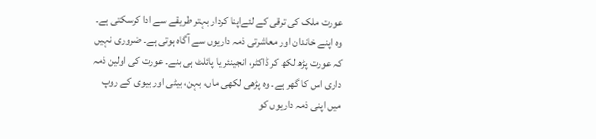عورت ملک کی ترقی کے لئےاپنا کردار بہتر طریقے سے ادا کرسکتی ہے۔ وہ اپنے خاندان اور معاشرتی ذمہ داریوں سے آگاہ ہوتی ہے۔ ضروری نہیں کہ عورت پڑھ لکھ کر ڈاکٹر، انجینئر یا پائلٹ ہی بنے۔ عورت کی اولین ذمہ داری اس کا گھر ہے۔ وہ پڑھی لکھی ماں، بہن، بیٹی اور بیوی کے روپ میں اپنی ذمہ داریوں کو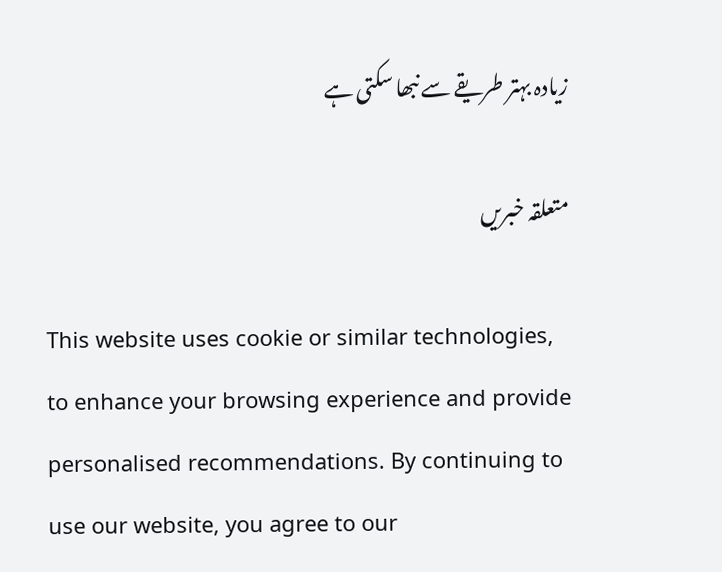زیادہ بہتر طریقے سے نبھا سکتی ہے

متعلقہ خبریں

This website uses cookie or similar technologies, to enhance your browsing experience and provide personalised recommendations. By continuing to use our website, you agree to our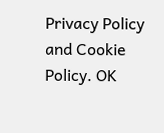Privacy Policy and Cookie Policy. OK